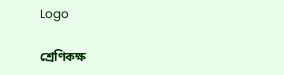Logo

শ্রেণিকক্ষ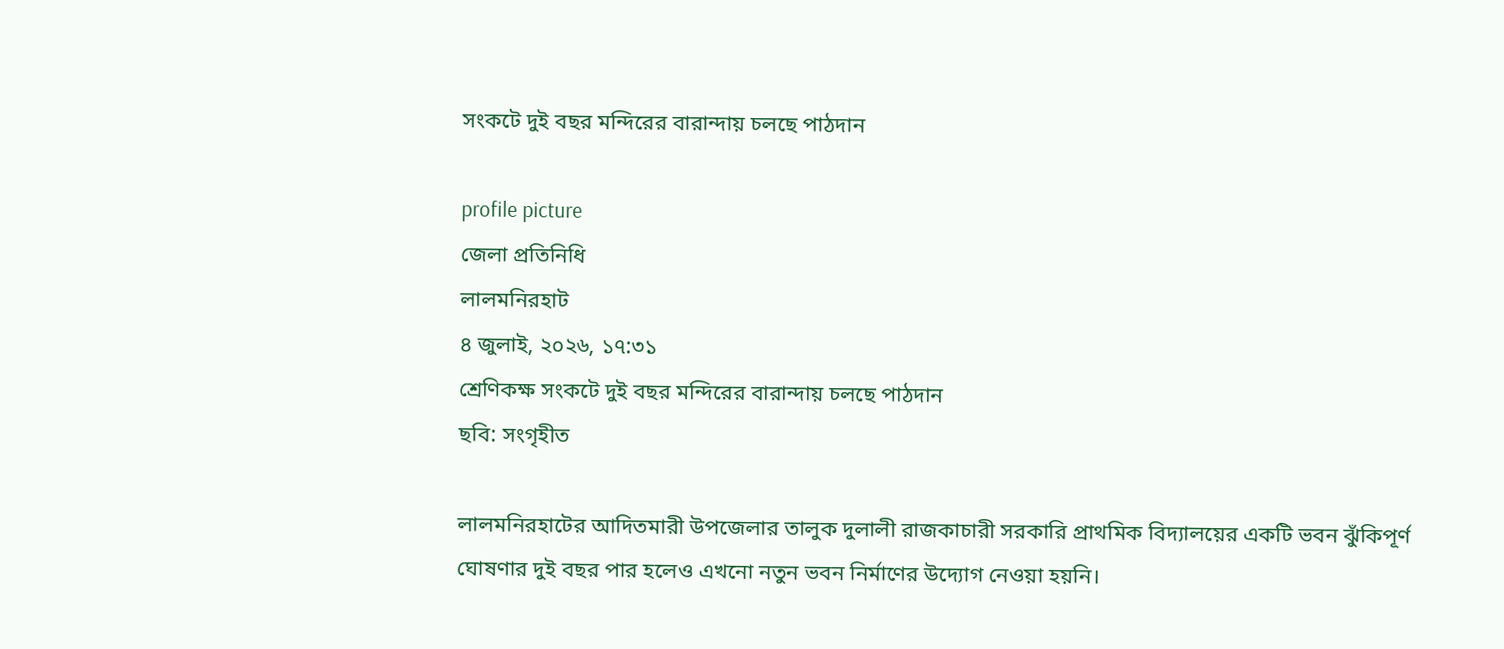সংকটে দুই বছর মন্দিরের বারান্দায় চলছে পাঠদান

profile picture
জেলা প্রতিনিধি
লালমনিরহাট
৪ জুলাই, ২০২৬, ১৭:৩১
শ্রেণিকক্ষ সংকটে দুই বছর মন্দিরের বারান্দায় চলছে পাঠদান
ছবি: সংগৃহীত

লালমনিরহাটের আদিতমারী উপজেলার তালুক দুলালী রাজকাচারী সরকারি প্রাথমিক বিদ্যালয়ের একটি ভবন ঝুঁকিপূর্ণ ঘোষণার দুই বছর পার হলেও এখনো নতুন ভবন নির্মাণের উদ্যোগ নেওয়া হয়নি।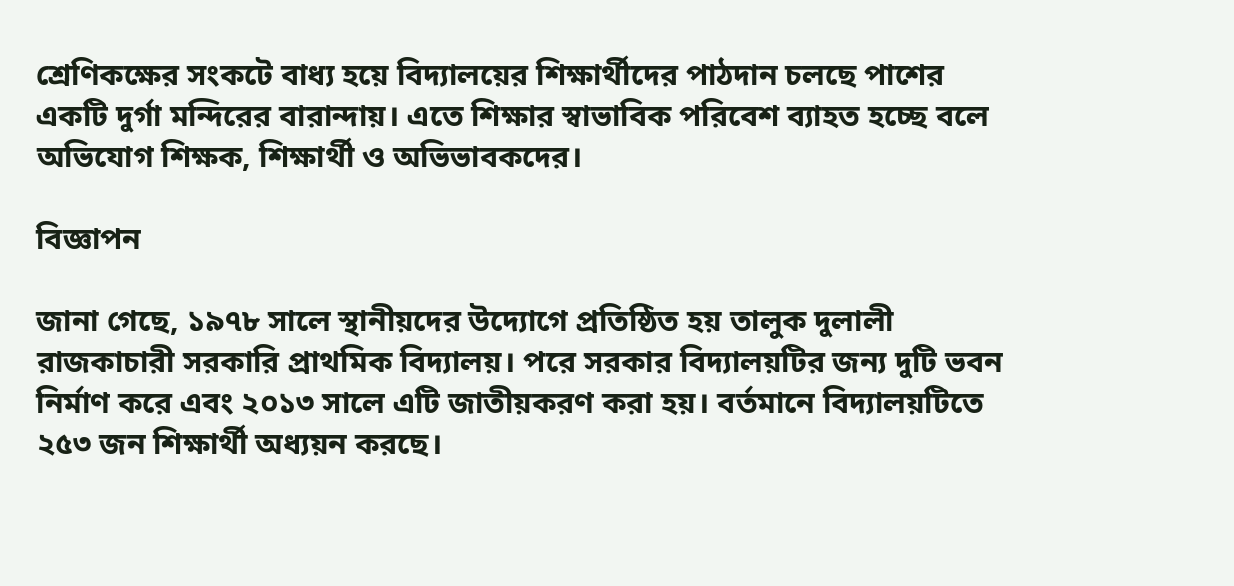শ্রেণিকক্ষের সংকটে বাধ্য হয়ে বিদ্যালয়ের শিক্ষার্থীদের পাঠদান চলছে পাশের একটি দুর্গা মন্দিরের বারান্দায়। এতে শিক্ষার স্বাভাবিক পরিবেশ ব্যাহত হচ্ছে বলে অভিযোগ শিক্ষক, শিক্ষার্থী ও অভিভাবকদের।

বিজ্ঞাপন

জানা গেছে, ১৯৭৮ সালে স্থানীয়দের উদ্যোগে প্রতিষ্ঠিত হয় তালুক দুলালী রাজকাচারী সরকারি প্রাথমিক বিদ্যালয়। পরে সরকার বিদ্যালয়টির জন্য দুটি ভবন নির্মাণ করে এবং ২০১৩ সালে এটি জাতীয়করণ করা হয়। বর্তমানে বিদ্যালয়টিতে ২৫৩ জন শিক্ষার্থী অধ্যয়ন করছে।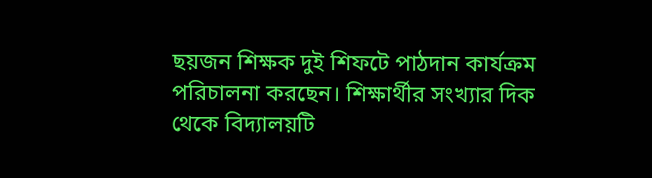ছয়জন শিক্ষক দুই শিফটে পাঠদান কার্যক্রম পরিচালনা করছেন। শিক্ষার্থীর সংখ্যার দিক থেকে বিদ্যালয়টি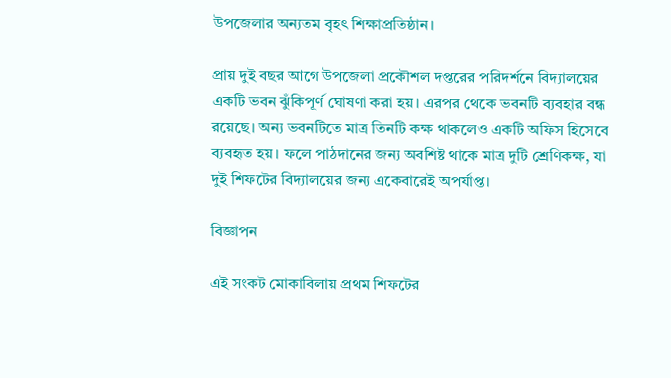উপজেলার অন্যতম বৃহৎ শিক্ষাপ্রতিষ্ঠান।

প্রায় দুই বছর আগে উপজেলা প্রকৌশল দপ্তরের পরিদর্শনে বিদ্যালয়ের একটি ভবন ঝুঁকিপূর্ণ ঘোষণা করা হয়। এরপর থেকে ভবনটি ব্যবহার বন্ধ রয়েছে। অন্য ভবনটিতে মাত্র তিনটি কক্ষ থাকলেও একটি অফিস হিসেবে ব্যবহৃত হয়। ফলে পাঠদানের জন্য অবশিষ্ট থাকে মাত্র দুটি শ্রেণিকক্ষ, যা দুই শিফটের বিদ্যালয়ের জন্য একেবারেই অপর্যাপ্ত।

বিজ্ঞাপন

এই সংকট মোকাবিলায় প্রথম শিফটের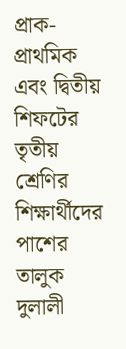প্রাক-প্রাথমিক এবং দ্বিতীয় শিফটের তৃতীয় শ্রেণির শিক্ষার্থীদের পাশের তালুক দুলালী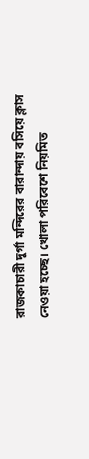রাজকাচারী দুর্গা মন্দিরের বারান্দায় বসিয়ে ক্লাস নেওয়া হচ্ছে। খোলা পরিবেশে নিয়মিত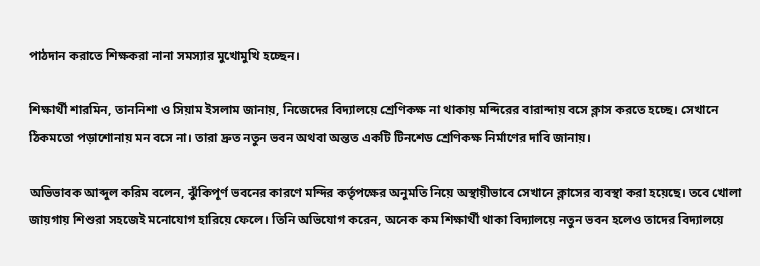পাঠদান করাতে শিক্ষকরা নানা সমস্যার মুখোমুখি হচ্ছেন।

শিক্ষার্থী শারমিন, তাননিশা ও সিয়াম ইসলাম জানায়, নিজেদের বিদ্যালয়ে শ্রেণিকক্ষ না থাকায় মন্দিরের বারান্দায় বসে ক্লাস করতে হচ্ছে। সেখানে ঠিকমতো পড়াশোনায় মন বসে না। তারা দ্রুত নতুন ভবন অথবা অন্তত একটি টিনশেড শ্রেণিকক্ষ নির্মাণের দাবি জানায়।

অভিভাবক আব্দুল করিম বলেন, ঝুঁকিপূর্ণ ভবনের কারণে মন্দির কর্তৃপক্ষের অনুমতি নিয়ে অস্থায়ীভাবে সেখানে ক্লাসের ব্যবস্থা করা হয়েছে। তবে খোলা জায়গায় শিশুরা সহজেই মনোযোগ হারিয়ে ফেলে। তিনি অভিযোগ করেন, অনেক কম শিক্ষার্থী থাকা বিদ্যালয়ে নতুন ভবন হলেও তাদের বিদ্যালয়ে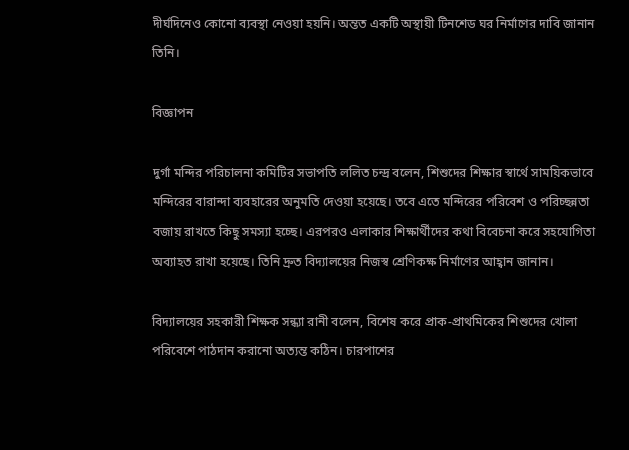দীর্ঘদিনেও কোনো ব্যবস্থা নেওয়া হয়নি। অন্তত একটি অস্থায়ী টিনশেড ঘর নির্মাণের দাবি জানান তিনি।

বিজ্ঞাপন

দুর্গা মন্দির পরিচালনা কমিটির সভাপতি ললিত চন্দ্র বলেন, শিশুদের শিক্ষার স্বার্থে সাময়িকভাবে মন্দিরের বারান্দা ব্যবহারের অনুমতি দেওয়া হয়েছে। তবে এতে মন্দিরের পরিবেশ ও পরিচ্ছন্নতা বজায় রাখতে কিছু সমস্যা হচ্ছে। এরপরও এলাকার শিক্ষার্থীদের কথা বিবেচনা করে সহযোগিতা অব্যাহত রাখা হয়েছে। তিনি দ্রুত বিদ্যালয়ের নিজস্ব শ্রেণিকক্ষ নির্মাণের আহ্বান জানান।

বিদ্যালয়ের সহকারী শিক্ষক সন্ধ্যা রানী বলেন, বিশেষ করে প্রাক-প্রাথমিকের শিশুদের খোলা পরিবেশে পাঠদান করানো অত্যন্ত কঠিন। চারপাশের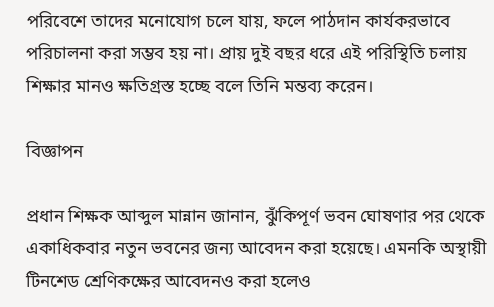পরিবেশে তাদের মনোযোগ চলে যায়, ফলে পাঠদান কার্যকরভাবে পরিচালনা করা সম্ভব হয় না। প্রায় দুই বছর ধরে এই পরিস্থিতি চলায় শিক্ষার মানও ক্ষতিগ্রস্ত হচ্ছে বলে তিনি মন্তব্য করেন।

বিজ্ঞাপন

প্রধান শিক্ষক আব্দুল মান্নান জানান, ঝুঁকিপূর্ণ ভবন ঘোষণার পর থেকে একাধিকবার নতুন ভবনের জন্য আবেদন করা হয়েছে। এমনকি অস্থায়ী টিনশেড শ্রেণিকক্ষের আবেদনও করা হলেও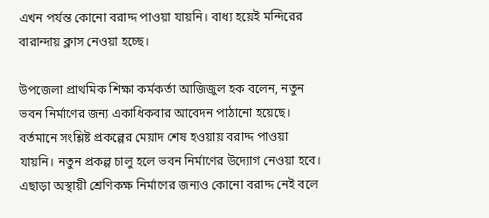এখন পর্যন্ত কোনো বরাদ্দ পাওয়া যায়নি। বাধ্য হয়েই মন্দিরের বারান্দায় ক্লাস নেওয়া হচ্ছে।

উপজেলা প্রাথমিক শিক্ষা কর্মকর্তা আজিজুল হক বলেন, নতুন ভবন নির্মাণের জন্য একাধিকবার আবেদন পাঠানো হয়েছে। বর্তমানে সংশ্লিষ্ট প্রকল্পের মেয়াদ শেষ হওয়ায় বরাদ্দ পাওয়া যায়নি। নতুন প্রকল্প চালু হলে ভবন নির্মাণের উদ্যোগ নেওয়া হবে। এছাড়া অস্থায়ী শ্রেণিকক্ষ নির্মাণের জন্যও কোনো বরাদ্দ নেই বলে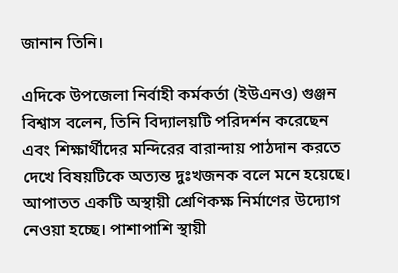জানান তিনি।

এদিকে উপজেলা নির্বাহী কর্মকর্তা (ইউএনও) গুঞ্জন বিশ্বাস বলেন, তিনি বিদ্যালয়টি পরিদর্শন করেছেন এবং শিক্ষার্থীদের মন্দিরের বারান্দায় পাঠদান করতে দেখে বিষয়টিকে অত্যন্ত দুঃখজনক বলে মনে হয়েছে। আপাতত একটি অস্থায়ী শ্রেণিকক্ষ নির্মাণের উদ্যোগ নেওয়া হচ্ছে। পাশাপাশি স্থায়ী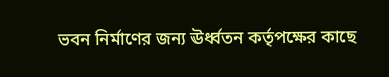ভবন নির্মাণের জন্য ঊর্ধ্বতন কর্তৃপক্ষের কাছে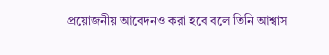প্রয়োজনীয় আবেদনও করা হবে বলে তিনি আশ্বাস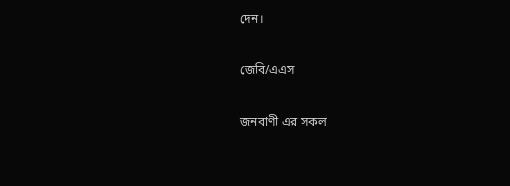দেন।

জেবি/এএস

জনবাণী এর সকল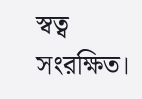স্বত্ব সংরক্ষিত।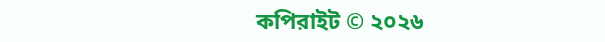কপিরাইট © ২০২৬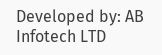Developed by: AB Infotech LTD